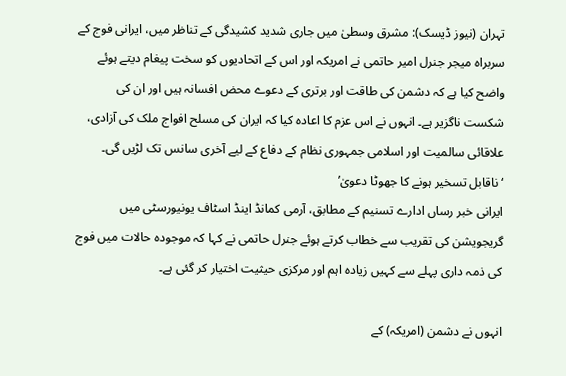تہران (نیوز ڈیسک): مشرق وسطیٰ میں جاری شدید کشیدگی کے تناظر میں، ایرانی فوج کے سربراہ میجر جنرل امیر حاتمی نے امریکہ اور اس کے اتحادیوں کو سخت پیغام دیتے ہوئے واضح کیا ہے کہ دشمن کی طاقت اور برتری کے دعوے محض افسانہ ہیں اور ان کی شکست ناگزیر ہے۔ انہوں نے اس عزم کا اعادہ کیا کہ ایران کی مسلح افواج ملک کی آزادی، علاقائی سالمیت اور اسلامی جمہوری نظام کے دفاع کے لیے آخری سانس تک لڑیں گی۔
‘ناقابل تسخیر ہونے کا جھوٹا دعویٰ’
ایرانی خبر رساں ادارے تسنیم کے مطابق، آرمی کمانڈ اینڈ اسٹاف یونیورسٹی میں گریجویشن کی تقریب سے خطاب کرتے ہوئے جنرل حاتمی نے کہا کہ موجودہ حالات میں فوج کی ذمہ داری پہلے سے کہیں زیادہ اہم اور مرکزی حیثیت اختیار کر گئی ہے۔

انہوں نے دشمن (امریکہ) کے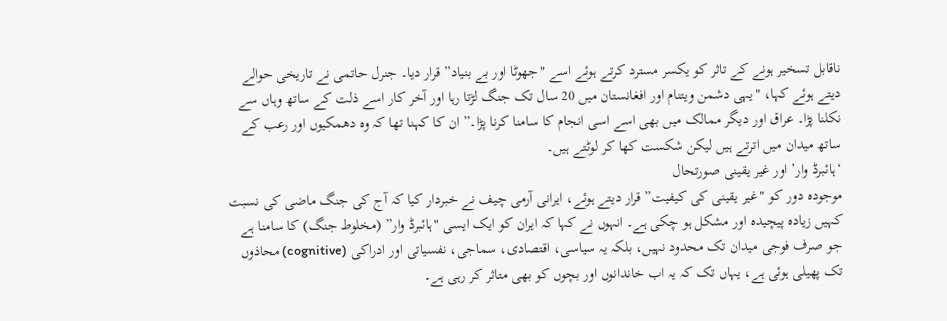ناقابل تسخیر ہونے کے تاثر کو یکسر مسترد کرتے ہوئے اسے "جھوٹا اور بے بنیاد” قرار دیا۔ جنرل حاتمی نے تاریخی حوالے دیتے ہوئے کہا، "یہی دشمن ویتنام اور افغانستان میں 20 سال تک جنگ لڑتا رہا اور آخر کار اسے ذلت کے ساتھ وہاں سے نکلنا پڑا۔ عراق اور دیگر ممالک میں بھی اسے اسی انجام کا سامنا کرنا پڑا۔” ان کا کہنا تھا کہ وہ دھمکیوں اور رعب کے ساتھ میدان میں اترتے ہیں لیکن شکست کھا کر لوٹتے ہیں۔
‘ہائبرڈ وار’ اور غیر یقینی صورتحال
موجودہ دور کو "غیر یقینی کی کیفیت” قرار دیتے ہوئے، ایرانی آرمی چیف نے خبردار کیا کہ آج کی جنگ ماضی کی نسبت کہیں زیادہ پیچیدہ اور مشکل ہو چکی ہے۔ انہوں نے کہا کہ ایران کو ایک ایسی "ہائبرڈ وار” (مخلوط جنگ) کا سامنا ہے جو صرف فوجی میدان تک محدود نہیں، بلکہ یہ سیاسی، اقتصادی، سماجی، نفسیاتی اور ادراکی (cognitive) محاذوں تک پھیلی ہوئی ہے، یہاں تک کہ یہ اب خاندانوں اور بچوں کو بھی متاثر کر رہی ہے۔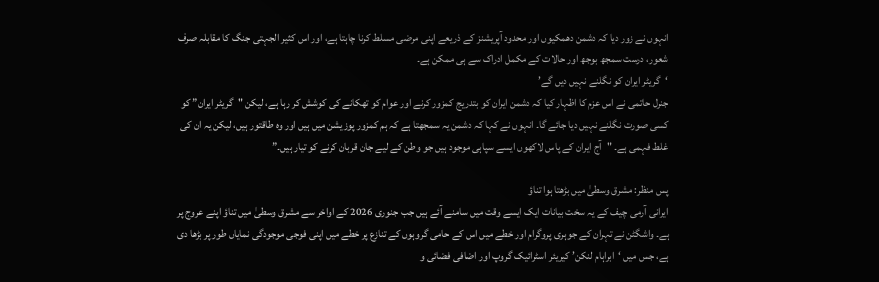انہوں نے زور دیا کہ دشمن دھمکیوں اور محدود آپریشنز کے ذریعے اپنی مرضی مسلط کرنا چاہتا ہے، اور اس کثیر الجہتی جنگ کا مقابلہ صرف شعور، درست سمجھ بوجھ اور حالات کے مکمل ادراک سے ہی ممکن ہے۔
‘گریٹر ایران کو نگلنے نہیں دیں گے’
جنرل حاتمی نے اس عزم کا اظہار کیا کہ دشمن ایران کو بتدریج کمزور کرنے اور عوام کو تھکانے کی کوشش کر رہا ہے، لیکن "گریٹر ایران” کو کسی صورت نگلنے نہیں دیا جائے گا۔ انہوں نے کہا کہ دشمن یہ سمجھتا ہے کہ ہم کمزور پوزیشن میں ہیں اور وہ طاقتور ہیں، لیکن یہ ان کی غلط فہمی ہے۔ "آج ایران کے پاس لاکھوں ایسے سپاہی موجود ہیں جو وطن کے لیے جان قربان کرنے کو تیار ہیں۔”

پس منظر: مشرق وسطیٰ میں بڑھتا ہوا تناؤ
ایرانی آرمی چیف کے یہ سخت بیانات ایک ایسے وقت میں سامنے آئے ہیں جب جنوری 2026 کے اواخر سے مشرق وسطیٰ میں تناؤ اپنے عروج پر ہے۔ واشگٹن نے تہران کے جوہری پروگرام اور خطے میں اس کے حامی گروہوں کے تنازع پر خطے میں اپنی فوجی موجودگی نمایاں طور پر بڑھا دی ہے، جس میں ‘ابراہام لنکن’ کیریئر اسٹرائیک گروپ اور اضافی فضائی و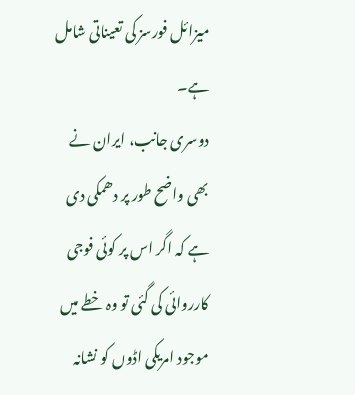میزائل فورسز کی تعیناتی شامل ہے۔
دوسری جانب، ایران نے بھی واضح طور پر دھمکی دی ہے کہ اگر اس پر کوئی فوجی کارروائی کی گئی تو وہ خطے میں موجود امریکی اڈوں کو نشانہ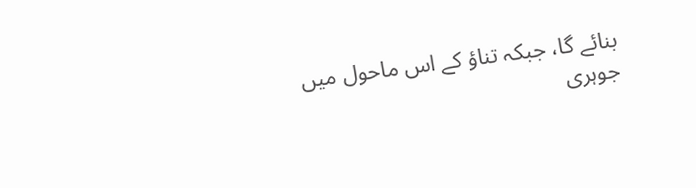بنائے گا، جبکہ تناؤ کے اس ماحول میں جوہری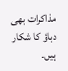مذاکرات بھی دباؤ کا شکار ہیں۔